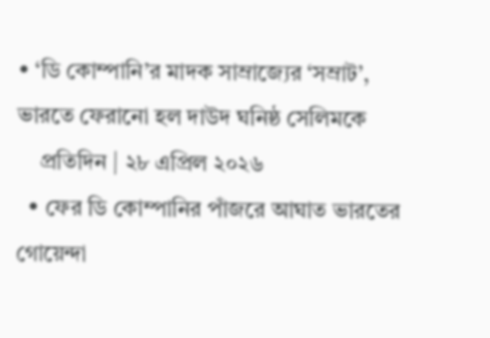• ‘ডি কোম্পানি’র মাদক সাম্রাজ্যের ‘সম্রাট’, ভারতে ফেরানো হল দাউদ ঘনিষ্ঠ সেলিমকে
    প্রতিদিন | ২৮ এপ্রিল ২০২৬
  • ফের ডি কোম্পানির পাঁজরে আঘাত ভারতের গোয়েন্দা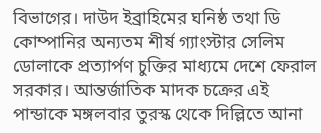বিভাগের। দাউদ ইব্রাহিমের ঘনিষ্ঠ তথা ডি কোম্পানির অন্যতম শীর্ষ গ্যাংস্টার সেলিম ডোলাকে প্রত্যার্পণ চুক্তির মাধ্যমে দেশে ফেরাল সরকার। আন্তর্জাতিক মাদক চক্রের এই পান্ডাকে মঙ্গলবার তুরস্ক থেকে দিল্লিতে আনা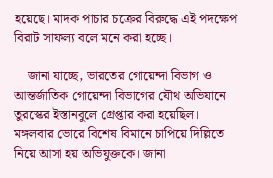হয়েছে। মাদক পাচার চক্রের বিরুদ্ধে এই পদক্ষেপ বিরাট সাফল্য বলে মনে করা হচ্ছে।

    জানা যাচ্ছে, ভারতের গোয়েন্দা বিভাগ ও আন্তর্জাতিক গোয়েন্দা বিভাগের যৌথ অভিযানে তুরস্কের ইস্তানবুলে গ্রেপ্তার করা হয়েছিল। মঙ্গলবার ভোরে বিশেষ বিমানে চাপিয়ে দিল্লিতে নিয়ে আসা হয় অভিযুক্তকে। জানা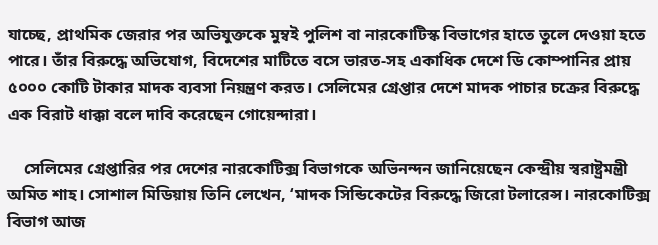যাচ্ছে, প্রাথমিক জেরার পর অভিযুক্তকে মুম্বই পুলিশ বা নারকোটিস্ক বিভাগের হাতে তুলে দেওয়া হতে পারে। তাঁর বিরুদ্ধে অভিযোগ, বিদেশের মাটিতে বসে ভারত-সহ একাধিক দেশে ডি কোম্পানির প্রায় ৫০০০ কোটি টাকার মাদক ব্যবসা নিয়ন্ত্রণ করত। সেলিমের গ্রেপ্তার দেশে মাদক পাচার চক্রের বিরুদ্ধে এক বিরাট ধাক্কা বলে দাবি করেছেন গোয়েন্দারা।

    সেলিমের গ্রেপ্তারির পর দেশের নারকোটিক্স বিভাগকে অভিনন্দন জানিয়েছেন কেন্দ্রীয় স্বরাষ্ট্রমন্ত্রী অমিত শাহ। সোশাল মিডিয়ায় তিনি লেখেন, ‘মাদক সিন্ডিকেটের বিরুদ্ধে জিরো টলারেন্স। নারকোটিক্স বিভাগ আজ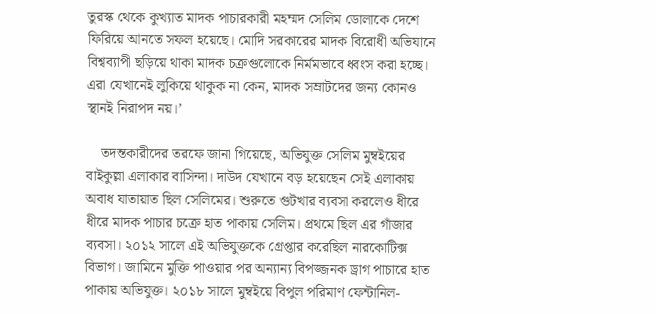তুরস্ক থেকে কুখ্যাত মাদক পাচারকারী মহম্মদ সেলিম ডোলাকে দেশে ফিরিয়ে আনতে সফল হয়েছে। মোদি সরকারের মাদক বিরোধী অভিযানে বিশ্বব্যাপী ছড়িয়ে থাকা মাদক চক্রগুলোকে নির্মমভাবে ধ্বংস করা হচ্ছে। এরা যেখানেই লুকিয়ে থাকুক না কেন, মাদক সম্রাটদের জন্য কোনও স্থানই নিরাপদ নয়।’

    তদন্তকারীদের তরফে জানা গিয়েছে, অভিযুক্ত সেলিম মুম্বইয়ের বাইকুল্লা এলাকার বাসিন্দা। দাউদ যেখানে বড় হয়েছেন সেই এলাকায় অবাধ যাতায়াত ছিল সেলিমের। শুরুতে গুটখার ব্যবসা করলেও ধীরে ধীরে মাদক পাচার চক্রে হাত পাকায় সেলিম। প্রথমে ছিল এর গাঁজার ব্যবসা। ২০১২ সালে এই অভিযুক্তকে গ্রেপ্তার করেছিল নারকোটিক্স বিভাগ। জামিনে মুক্তি পাওয়ার পর অন্যান্য বিপজ্জনক ড্রাগ পাচারে হাত পাকায় অভিযুক্ত। ২০১৮ সালে মুম্বইয়ে বিপুল পরিমাণ ফেন্টানিল-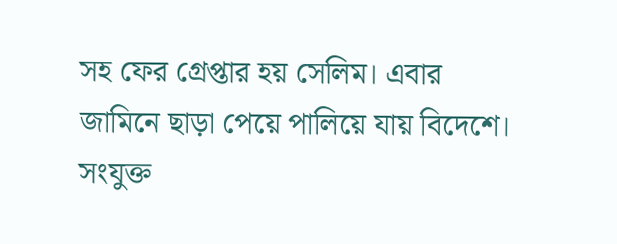সহ ফের গ্রেপ্তার হয় সেলিম। এবার জামিনে ছাড়া পেয়ে পালিয়ে যায় বিদেশে। সংযুক্ত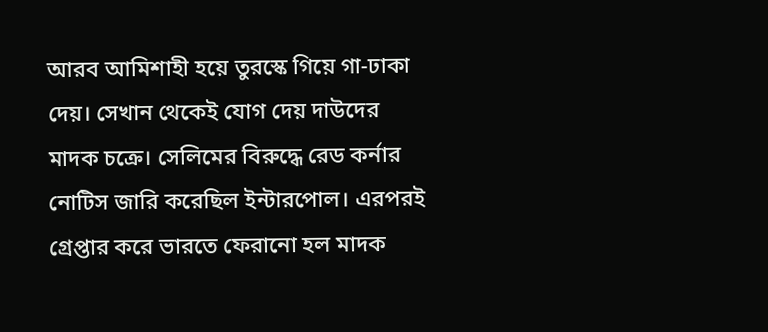আরব আমিশাহী হয়ে তুরস্কে গিয়ে গা-ঢাকা দেয়। সেখান থেকেই যোগ দেয় দাউদের মাদক চক্রে। সেলিমের বিরুদ্ধে রেড কর্নার নোটিস জারি করেছিল ইন্টারপোল। এরপরই গ্রেপ্তার করে ভারতে ফেরানো হল মাদক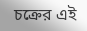চক্রের এই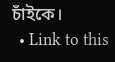চাঁইকে।
  • Link to this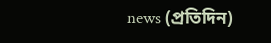news (প্রতিদিন)